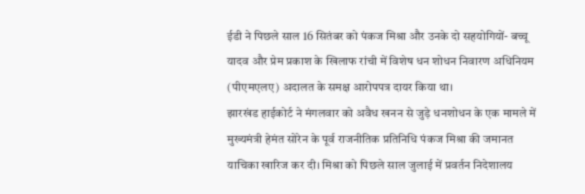ईडी ने पिछले साल 16 सितंबर को पंकज मिश्रा और उनके दो सहयोगियों- बच्चू यादव और प्रेम प्रकाश के खिलाफ रांची में विशेष धन शोधन निवारण अधिनियम (पीएमएलए) अदालत के समक्ष आरोपपत्र दायर किया था।
झारखंड हाईकोर्ट ने मंगलवार को अवैध खनन से जुड़े धनशोधन के एक मामले में मुख्यमंत्री हेमंत सोरेन के पूर्व राजनीतिक प्रतिनिधि पंकज मिश्रा की जमानत याचिका खारिज कर दी। मिश्रा को पिछले साल जुलाई में प्रवर्तन निदेशालय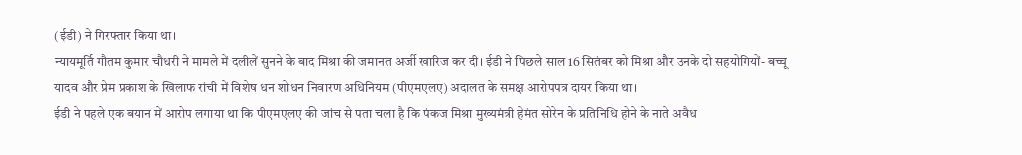(ईडी) ने गिरफ्तार किया था।
न्यायमूर्ति गौतम कुमार चौधरी ने मामले में दलीलें सुनने के बाद मिश्रा की जमानत अर्जी खारिज कर दी। ईडी ने पिछले साल 16 सितंबर को मिश्रा और उनके दो सहयोगियों- बच्चू यादव और प्रेम प्रकाश के खिलाफ रांची में विशेष धन शोधन निवारण अधिनियम (पीएमएलए) अदालत के समक्ष आरोपपत्र दायर किया था।
ईडी ने पहले एक बयान में आरोप लगाया था कि पीएमएलए की जांच से पता चला है कि पंकज मिश्रा मुख्यमंत्री हेमंत सोरेन के प्रतिनिधि होने के नाते अवैध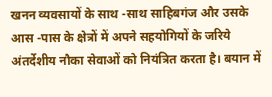खनन व्यवसायों के साथ -साथ साहिबगंज और उसके आस -पास के क्षेत्रों में अपने सहयोगियों के जरिये अंतर्देशीय नौका सेवाओं को नियंत्रित करता है। बयान में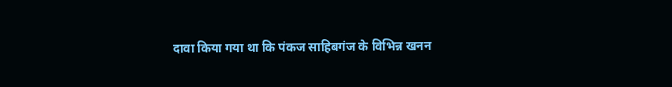दावा किया गया था कि पंकज साहिबगंज के विभिन्न खनन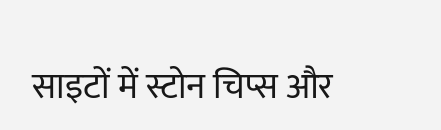साइटों में स्टोन चिप्स और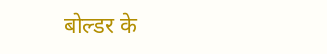बोल्डर के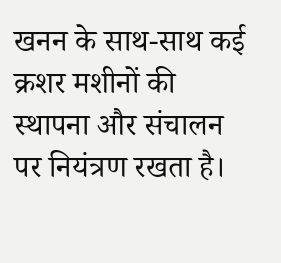खनन के साथ-साथ कई क्रशर मशीनों की स्थापना और संचालन पर नियंत्रण रखता है।